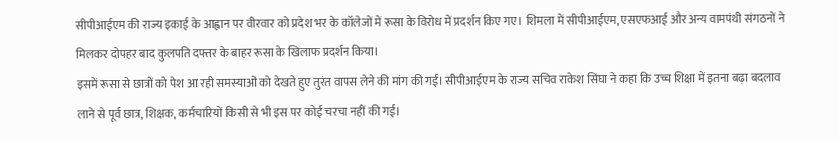सीपीआईएम की राज्य इकाई के आह्वान पर वीरवार को प्रदेश भर के कॉलेजों में रूसा के विरोध में प्रदर्शन किए गए। शिमला में सीपीआईएम, एसएफआई और अन्य वामपंथी संगठनों ने मिलकर दोपहर बाद कुलपति दफ्तर के बाहर रूसा के खिलाफ प्रदर्शन किया।
इसमें रूसा से छात्रों को पेश आ रही समस्याओं को देखते हुए तुरंत वापस लेने की मांग की गई। सीपीआईएम के राज्य सचिव राकेश सिंघा ने कहा कि उच्च शिक्षा में इतना बढ़ा बदलाव लाने से पूर्व छात्र, शिक्षक, कर्मचारियों किसी से भी इस पर कोई चरचा नहीं की गई।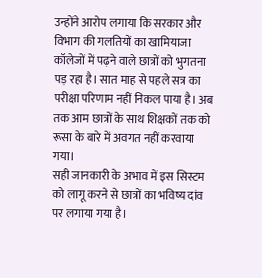उन्होंने आरोप लगाया कि सरकार और विभाग की गलतियों का खामियाजा कॉलेजों में पढ़ने वाले छात्रों को भुगतना पड़ रहा है। सात माह से पहले सत्र का परीक्षा परिणाम नहीं निकल पाया है। अब तक आम छात्रों के साथ शिक्षकों तक को रूसा के बारे में अवगत नहीं करवाया गया।
सही जानकारी के अभाव में इस सिस्टम को लागू करने से छात्रों का भविष्य दांव पर लगाया गया है।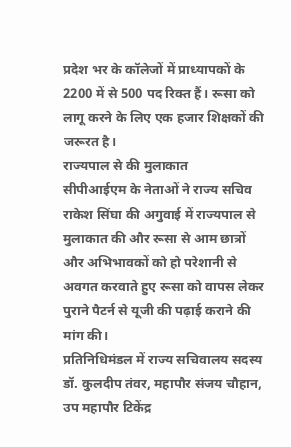प्रदेश भर के कॉलेजों में प्राध्यापकों के 2200 में से 500 पद रिक्त हैं। रूसा को लागू करने के लिए एक हजार शिक्षकों की जरूरत है।
राज्यपाल से की मुलाकात
सीपीआईएम के नेताओं ने राज्य सचिव राकेश सिंघा की अगुवाई में राज्यपाल से मुलाकात की और रूसा से आम छात्रों और अभिभावकों को हो परेशानी से अवगत करवाते हुए रूसा को वापस लेकर पुराने पैटर्न से यूजी की पढ़ाई कराने की मांग की।
प्रतिनिधिमंडल में राज्य सचिवालय सदस्य डॉ. कुलदीप तंवर, महापौर संजय चौहान, उप महापौर टिकेंद्र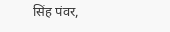सिंह पंवर,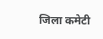जिला कमेटी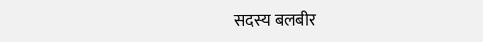सदस्य बलबीर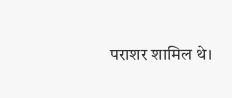पराशर शामिल थे।